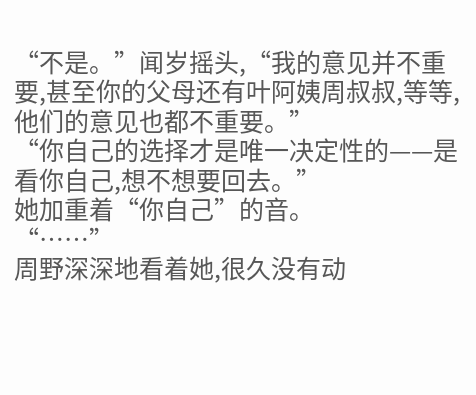“不是。”闻岁摇头,“我的意见并不重要,甚至你的父母还有叶阿姨周叔叔,等等,他们的意见也都不重要。”
“你自己的选择才是唯一决定性的——是看你自己,想不想要回去。”
她加重着“你自己”的音。
“……”
周野深深地看着她,很久没有动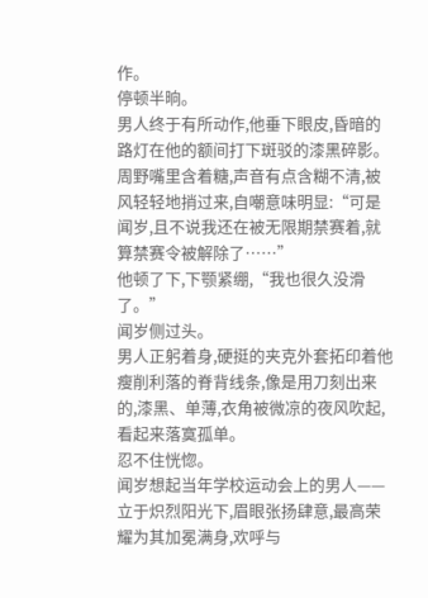作。
停顿半晌。
男人终于有所动作,他垂下眼皮,昏暗的路灯在他的额间打下斑驳的漆黑碎影。
周野嘴里含着糖,声音有点含糊不清,被风轻轻地捎过来,自嘲意味明显:“可是闻岁,且不说我还在被无限期禁赛着,就算禁赛令被解除了……”
他顿了下,下颚紧绷,“我也很久没滑了。”
闻岁侧过头。
男人正躬着身,硬挺的夹克外套拓印着他瘦削利落的脊背线条,像是用刀刻出来的,漆黑、单薄,衣角被微凉的夜风吹起,看起来落寞孤单。
忍不住恍惚。
闻岁想起当年学校运动会上的男人——立于炽烈阳光下,眉眼张扬肆意,最高荣耀为其加冕满身,欢呼与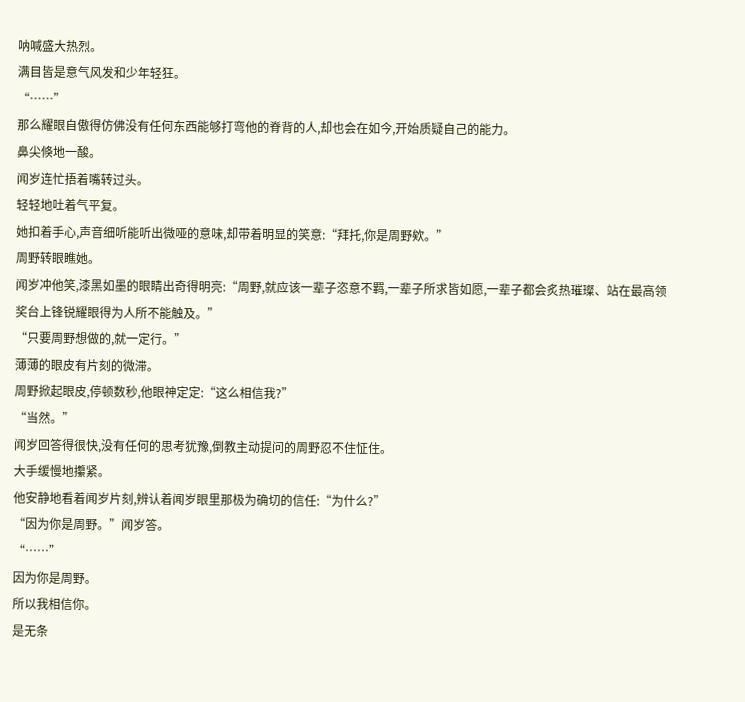呐喊盛大热烈。
满目皆是意气风发和少年轻狂。
“……”
那么耀眼自傲得仿佛没有任何东西能够打弯他的脊背的人,却也会在如今,开始质疑自己的能力。
鼻尖倏地一酸。
闻岁连忙捂着嘴转过头。
轻轻地吐着气平复。
她扣着手心,声音细听能听出微哑的意味,却带着明显的笑意:“拜托,你是周野欸。”
周野转眼瞧她。
闻岁冲他笑,漆黑如墨的眼睛出奇得明亮:“周野,就应该一辈子恣意不羁,一辈子所求皆如愿,一辈子都会炙热璀璨、站在最高领奖台上锋锐耀眼得为人所不能触及。”
“只要周野想做的,就一定行。”
薄薄的眼皮有片刻的微滞。
周野掀起眼皮,停顿数秒,他眼神定定:“这么相信我?”
“当然。”
闻岁回答得很快,没有任何的思考犹豫,倒教主动提问的周野忍不住怔住。
大手缓慢地攥紧。
他安静地看着闻岁片刻,辨认着闻岁眼里那极为确切的信任:“为什么?”
“因为你是周野。”闻岁答。
“……”
因为你是周野。
所以我相信你。
是无条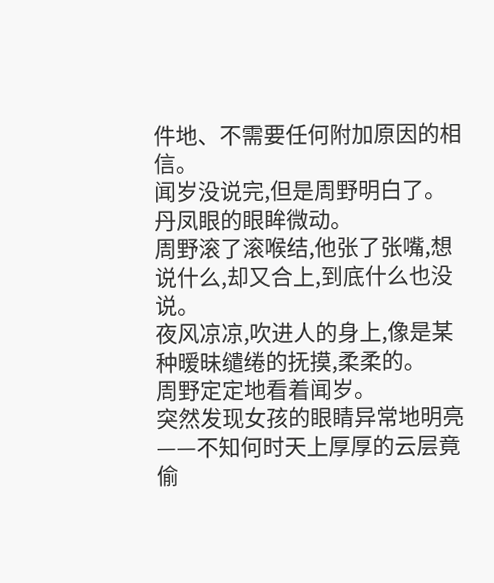件地、不需要任何附加原因的相信。
闻岁没说完,但是周野明白了。
丹凤眼的眼眸微动。
周野滚了滚喉结,他张了张嘴,想说什么,却又合上,到底什么也没说。
夜风凉凉,吹进人的身上,像是某种暧昧缱绻的抚摸,柔柔的。
周野定定地看着闻岁。
突然发现女孩的眼睛异常地明亮——不知何时天上厚厚的云层竟偷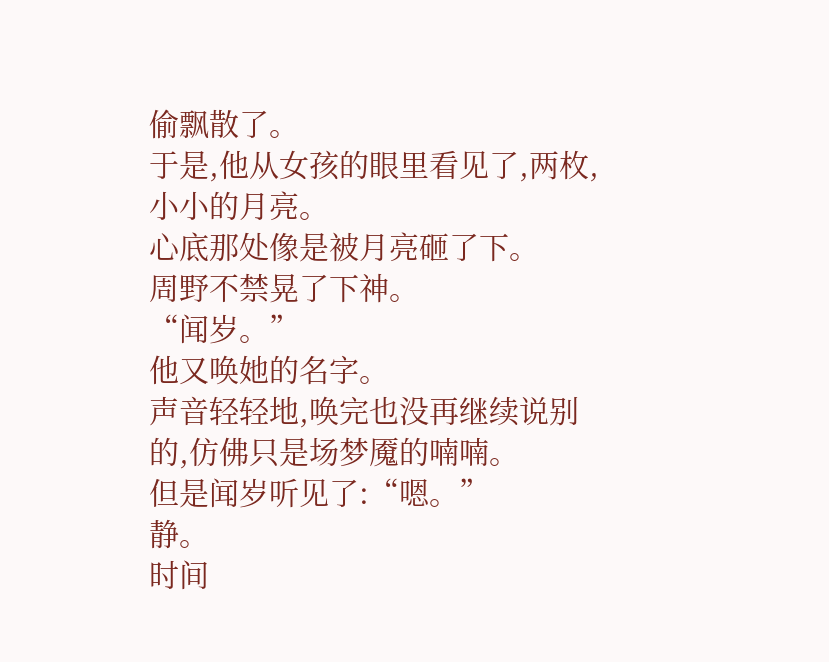偷飘散了。
于是,他从女孩的眼里看见了,两枚,小小的月亮。
心底那处像是被月亮砸了下。
周野不禁晃了下神。
“闻岁。”
他又唤她的名字。
声音轻轻地,唤完也没再继续说别的,仿佛只是场梦魇的喃喃。
但是闻岁听见了:“嗯。”
静。
时间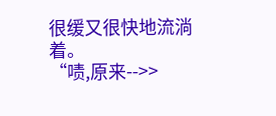很缓又很快地流淌着。
“啧,原来-->>